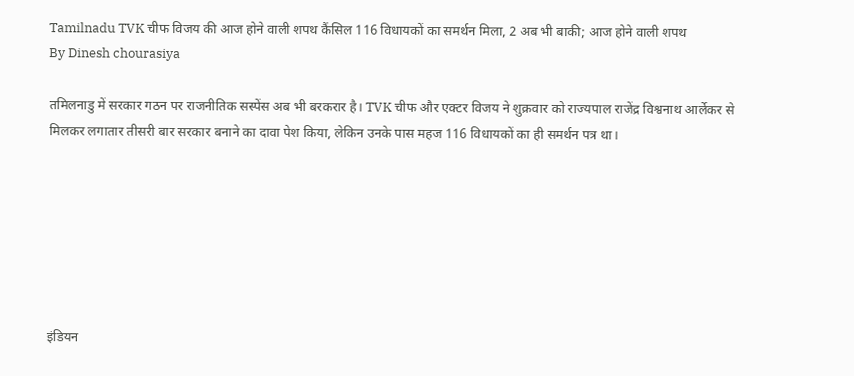Tamilnadu TVK चीफ विजय की आज होने वाली शपथ कैंसिल 116 विधायकों का समर्थन मिला, 2 अब भी बाकी; आज होने वाली शपथ
By Dinesh chourasiya

तमिलनाडु में सरकार गठन पर राजनीतिक सस्पेंस अब भी बरकरार है। TVK चीफ और एक्टर विजय ने शुक्रवार को राज्यपाल राजेंद्र विश्वनाथ आर्लेकर से मिलकर लगातार तीसरी बार सरकार बनाने का दावा पेश किया, लेकिन उनके पास महज 116 विधायकों का ही समर्थन पत्र था।







इंडियन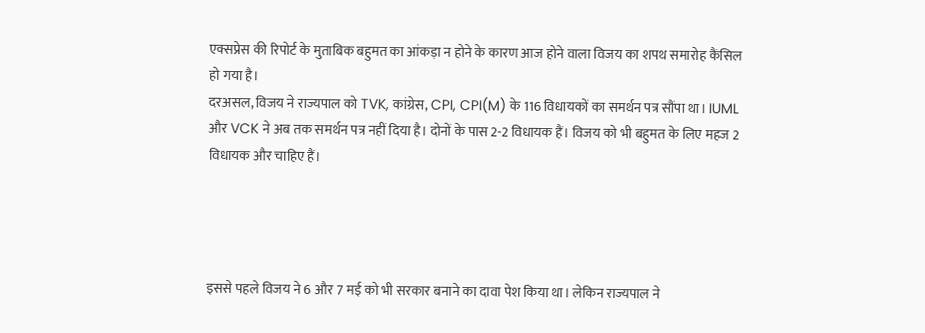एक्सप्रेस की रिपोर्ट के मुताबिक बहुमत का आंकड़ा न होने के कारण आज होने वाला विजय का शपथ समारोह कैंसिल हो गया है।
दरअसल, विजय ने राज्यपाल को TVK, कांग्रेस, CPI, CPI(M) के 116 विधायकों का समर्थन पत्र सौंपा था। IUML और VCK ने अब तक समर्थन पत्र नहीं दिया है। दोनों के पास 2-2 विधायक हैं। विजय को भी बहुमत के लिए महज 2 विधायक और चाहिए हैं।




इससे पहले विजय ने 6 और 7 मई को भी सरकार बनाने का दावा पेश किया था। लेकिन राज्यपाल ने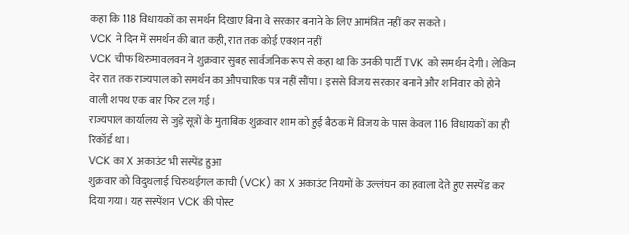कहा कि 118 विधायकों का समर्थन दिखाए बिना वे सरकार बनाने के लिए आमंत्रित नहीं कर सकते।
VCK ने दिन में समर्थन की बात कही, रात तक कोई एक्शन नहीं
VCK चीफ थिरुमावलवन ने शुक्रवार सुबह सार्वजनिक रूप से कहा था कि उनकी पार्टी TVK को समर्थन देगी। लेकिन देर रात तक राज्यपाल को समर्थन का औपचारिक पत्र नहीं सौंपा। इससे विजय सरकार बनाने और शनिवार को होने वाली शपथ एक बार फिर टल गई।
राज्यपाल कार्यालय से जुड़े सूत्रों के मुताबिक शुक्रवार शाम को हुई बैठक में विजय के पास केवल 116 विधायकों का ही रिकॉर्ड था।
VCK का X अकाउंट भी सस्पेंड हुआ
शुक्रवार को विदुथलाई चिरुथईगल काची (VCK) का X अकाउंट नियमों के उल्लंघन का हवाला देते हुए सस्पेंड कर दिया गया। यह सस्पेंशन VCK की पोस्ट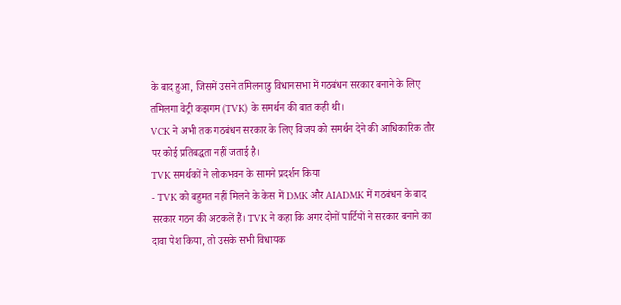के बाद हुआ, जिसमें उसने तमिलनाडु विधानसभा में गठबंधन सरकार बनाने के लिए तमिलगा वेट्री कझगम (TVK) के समर्थन की बात कही थी।
VCK ने अभी तक गठबंधन सरकार के लिए विजय को समर्थन देने की आधिकारिक तौर पर कोई प्रतिबद्धता नहीं जताई है।
TVK समर्थकों ने लोकभवन के सामने प्रदर्शन किया
- TVK को बहुमत नहीं मिलने के केस में DMK और AIADMK में गठबंधन के बाद सरकार गठन की अटकलें हैं। TVK ने कहा कि अगर दोनों पार्टियों ने सरकार बनाने का दावा पेश किया, तो उसके सभी विधायक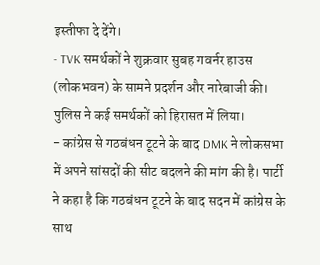इस्तीफा दे देंगे।
- TVK समर्थकों ने शुक्रवार सुबह गवर्नर हाउस (लोकभवन) के सामने प्रदर्शन और नारेबाजी की। पुलिस ने कई समर्थकों को हिरासत में लिया।
- कांग्रेस से गठबंधन टूटने के बाद DMK ने लोकसभा में अपने सांसदों की सीट बदलने की मांग की है। पार्टी ने कहा है कि गठबंधन टूटने के बाद सदन में कांग्रेस के साथ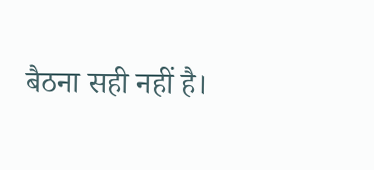बैठना सही नहीं है।